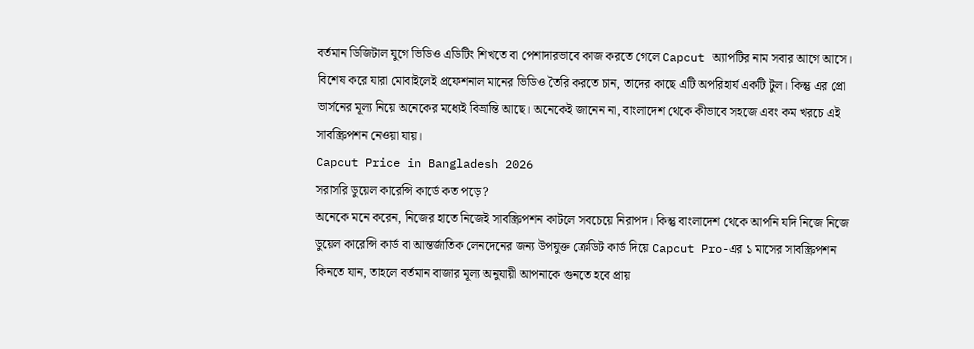বর্তমান ডিজিটাল যুগে ভিডিও এডিটিং শিখতে বা পেশাদারভাবে কাজ করতে গেলে Capcut অ্যাপটির নাম সবার আগে আসে। বিশেষ করে যারা মোবাইলেই প্রফেশনাল মানের ভিডিও তৈরি করতে চান, তাদের কাছে এটি অপরিহার্য একটি টুল। কিন্তু এর প্রো ভার্সনের মূল্য নিয়ে অনেকের মধ্যেই বিভ্রান্তি আছে। অনেকেই জানেন না, বাংলাদেশ থেকে কীভাবে সহজে এবং কম খরচে এই সাবস্ক্রিপশন নেওয়া যায়।
Capcut Price in Bangladesh 2026
সরাসরি ডুয়েল কারেন্সি কার্ডে কত পড়ে?
অনেকে মনে করেন, নিজের হাতে নিজেই সাবস্ক্রিপশন কাটলে সবচেয়ে নিরাপদ। কিন্তু বাংলাদেশ থেকে আপনি যদি নিজে নিজে ডুয়েল কারেন্সি কার্ড বা আন্তর্জাতিক লেনদেনের জন্য উপযুক্ত ক্রেডিট কার্ড দিয়ে Capcut Pro-এর ১ মাসের সাবস্ক্রিপশন কিনতে যান, তাহলে বর্তমান বাজার মূল্য অনুযায়ী আপনাকে গুনতে হবে প্রায়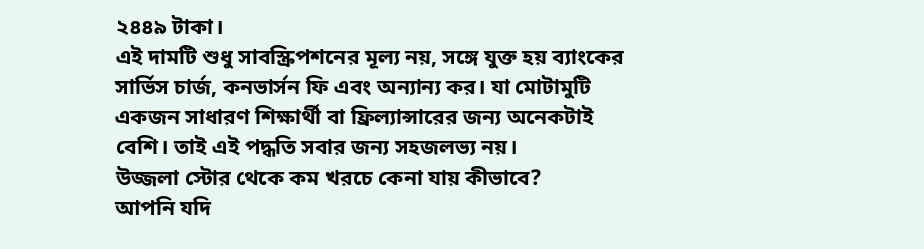২৪৪৯ টাকা।
এই দামটি শুধু সাবস্ক্রিপশনের মূল্য নয়, সঙ্গে যুক্ত হয় ব্যাংকের সার্ভিস চার্জ, কনভার্সন ফি এবং অন্যান্য কর। যা মোটামুটি একজন সাধারণ শিক্ষার্থী বা ফ্রিল্যান্সারের জন্য অনেকটাই বেশি। তাই এই পদ্ধতি সবার জন্য সহজলভ্য নয়।
উজ্জলা স্টোর থেকে কম খরচে কেনা যায় কীভাবে?
আপনি যদি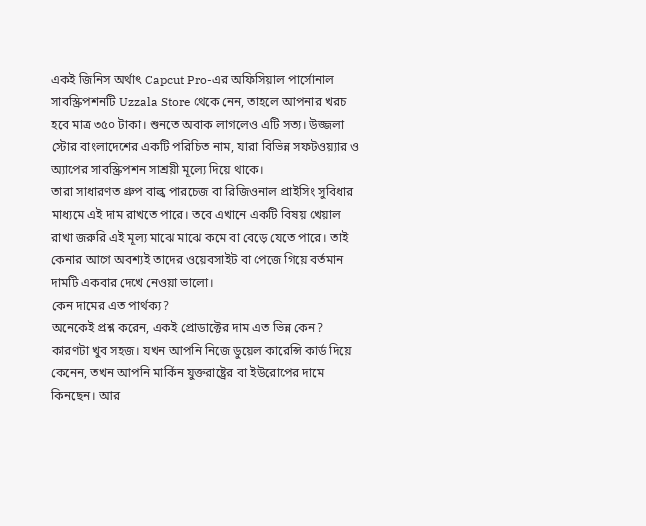একই জিনিস অর্থাৎ Capcut Pro-এর অফিসিয়াল পার্সোনাল সাবস্ক্রিপশনটি Uzzala Store থেকে নেন, তাহলে আপনার খরচ হবে মাত্র ৩৫০ টাকা। শুনতে অবাক লাগলেও এটি সত্য। উজ্জলা স্টোর বাংলাদেশের একটি পরিচিত নাম, যারা বিভিন্ন সফটওয়্যার ও অ্যাপের সাবস্ক্রিপশন সাশ্রয়ী মূল্যে দিয়ে থাকে।
তারা সাধারণত গ্রুপ বাল্ক পারচেজ বা রিজিওনাল প্রাইসিং সুবিধার মাধ্যমে এই দাম রাখতে পারে। তবে এখানে একটি বিষয় খেয়াল রাখা জরুরি এই মূল্য মাঝে মাঝে কমে বা বেড়ে যেতে পারে। তাই কেনার আগে অবশ্যই তাদের ওয়েবসাইট বা পেজে গিয়ে বর্তমান দামটি একবার দেখে নেওয়া ভালো।
কেন দামের এত পার্থক্য?
অনেকেই প্রশ্ন করেন, একই প্রোডাক্টের দাম এত ভিন্ন কেন? কারণটা খুব সহজ। যখন আপনি নিজে ডুয়েল কারেন্সি কার্ড দিয়ে কেনেন, তখন আপনি মার্কিন যুক্তরাষ্ট্রের বা ইউরোপের দামে কিনছেন। আর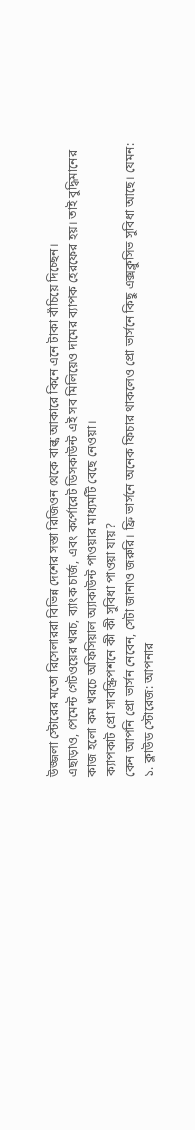উজ্জলা স্টোরের মতো রিসেলাররা বিভিন্ন দেশের সস্তা রিজিওন থেকে বাল্ক আকারে কিনে এনে টাকা বাঁচিয়ে দিচ্ছেন।
এছাড়াও, পেমেন্ট গেটওয়ের খরচ, ব্যাংক চার্জ, এবং কর্পোরেট ডিসকাউন্ট এই সব মিলিয়েও দামের ব্যাপক হেরফের হয়। তাই বুদ্ধিমানের কাজ হলো কম খরচে অফিসিয়াল অ্যাকাউন্ট পাওয়ার মাধ্যমটি বেছে নেওয়া।
ক্যাপকাট প্রো সাবস্ক্রিপশনে কী কী সুবিধা পাওয়া যায়?
কেন আপনি প্রো ভার্সন নেবেন, সেটা জানাও জরুরি। ফ্রি ভার্সনে অনেক ফিচার থাকলেও প্রো ভার্সনে কিছু এক্সক্লুসিভ সুবিধা আছে। যেমন:
১. ক্লাউড স্টোরেজ: আপনার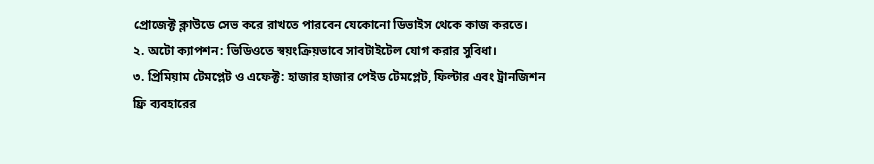প্রোজেক্ট ক্লাউডে সেভ করে রাখতে পারবেন যেকোনো ডিভাইস থেকে কাজ করতে।
২. অটো ক্যাপশন: ভিডিওতে স্বয়ংক্রিয়ভাবে সাবটাইটেল যোগ করার সুবিধা।
৩. প্রিমিয়াম টেমপ্লেট ও এফেক্ট: হাজার হাজার পেইড টেমপ্লেট, ফিল্টার এবং ট্রানজিশন ফ্রি ব্যবহারের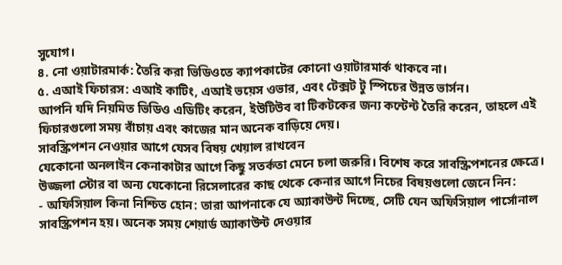সুযোগ।
৪. নো ওয়াটারমার্ক: তৈরি করা ভিডিওতে ক্যাপকাটের কোনো ওয়াটারমার্ক থাকবে না।
৫. এআই ফিচারস: এআই কাটিং, এআই ভয়েস ওভার, এবং টেক্সট টু স্পিচের উন্নত ভার্সন।
আপনি যদি নিয়মিত ভিডিও এডিটিং করেন, ইউটিউব বা টিকটকের জন্য কন্টেন্ট তৈরি করেন, তাহলে এই ফিচারগুলো সময় বাঁচায় এবং কাজের মান অনেক বাড়িয়ে দেয়।
সাবস্ক্রিপশন নেওয়ার আগে যেসব বিষয় খেয়াল রাখবেন
যেকোনো অনলাইন কেনাকাটার আগে কিছু সতর্কতা মেনে চলা জরুরি। বিশেষ করে সাবস্ক্রিপশনের ক্ষেত্রে। উজ্জলা স্টোর বা অন্য যেকোনো রিসেলারের কাছ থেকে কেনার আগে নিচের বিষয়গুলো জেনে নিন:
- অফিসিয়াল কিনা নিশ্চিত হোন: তারা আপনাকে যে অ্যাকাউন্ট দিচ্ছে, সেটি যেন অফিসিয়াল পার্সোনাল সাবস্ক্রিপশন হয়। অনেক সময় শেয়ার্ড অ্যাকাউন্ট দেওয়ার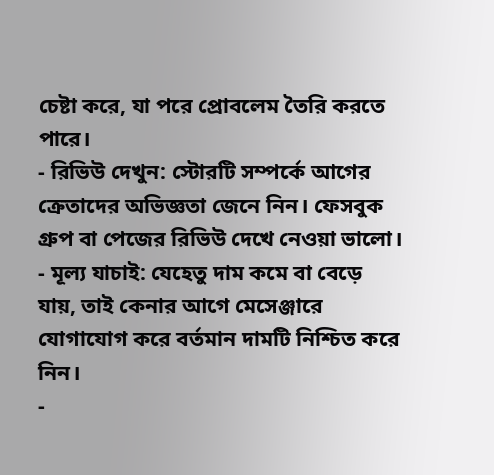চেষ্টা করে, যা পরে প্রোবলেম তৈরি করতে পারে।
- রিভিউ দেখুন: স্টোরটি সম্পর্কে আগের ক্রেতাদের অভিজ্ঞতা জেনে নিন। ফেসবুক গ্রুপ বা পেজের রিভিউ দেখে নেওয়া ভালো।
- মূল্য যাচাই: যেহেতু দাম কমে বা বেড়ে যায়, তাই কেনার আগে মেসেঞ্জারে যোগাযোগ করে বর্তমান দামটি নিশ্চিত করে নিন।
-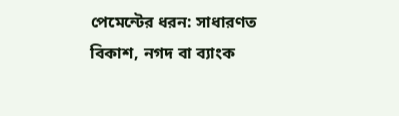পেমেন্টের ধরন: সাধারণত বিকাশ, নগদ বা ব্যাংক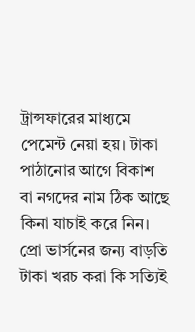ট্রান্সফারের মাধ্যমে পেমেন্ট নেয়া হয়। টাকা পাঠানোর আগে বিকাশ বা নগদের নাম ঠিক আছে কিনা যাচাই করে নিন।
প্রো ভার্সনের জন্য বাড়তি টাকা খরচ করা কি সত্যিই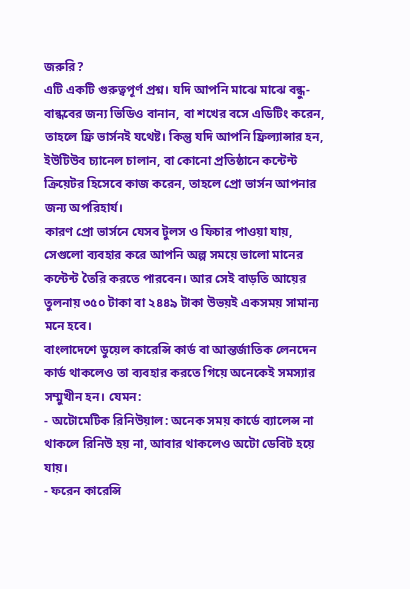জরুরি?
এটি একটি গুরুত্বপূর্ণ প্রশ্ন। যদি আপনি মাঝে মাঝে বন্ধু-বান্ধবের জন্য ভিডিও বানান, বা শখের বসে এডিটিং করেন, তাহলে ফ্রি ভার্সনই যথেষ্ট। কিন্তু যদি আপনি ফ্রিল্যান্সার হন, ইউটিউব চ্যানেল চালান, বা কোনো প্রতিষ্ঠানে কন্টেন্ট ক্রিয়েটর হিসেবে কাজ করেন, তাহলে প্রো ভার্সন আপনার জন্য অপরিহার্য।
কারণ প্রো ভার্সনে যেসব টুলস ও ফিচার পাওয়া যায়, সেগুলো ব্যবহার করে আপনি অল্প সময়ে ভালো মানের কন্টেন্ট তৈরি করতে পারবেন। আর সেই বাড়তি আয়ের তুলনায় ৩৫০ টাকা বা ২৪৪৯ টাকা উভয়ই একসময় সামান্য মনে হবে।
বাংলাদেশে ডুয়েল কারেন্সি কার্ড বা আন্তর্জাতিক লেনদেন কার্ড থাকলেও তা ব্যবহার করতে গিয়ে অনেকেই সমস্যার সম্মুখীন হন। যেমন:
- অটোমেটিক রিনিউয়াল: অনেক সময় কার্ডে ব্যালেন্স না থাকলে রিনিউ হয় না, আবার থাকলেও অটো ডেবিট হয়ে যায়।
- ফরেন কারেন্সি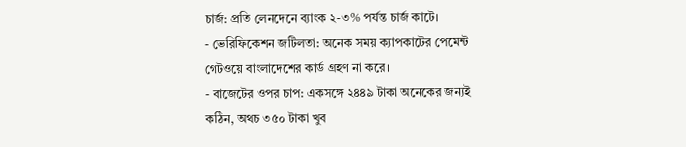চার্জ: প্রতি লেনদেনে ব্যাংক ২-৩% পর্যন্ত চার্জ কাটে।
- ভেরিফিকেশন জটিলতা: অনেক সময় ক্যাপকাটের পেমেন্ট গেটওয়ে বাংলাদেশের কার্ড গ্রহণ না করে।
- বাজেটের ওপর চাপ: একসঙ্গে ২৪৪৯ টাকা অনেকের জন্যই কঠিন, অথচ ৩৫০ টাকা খুব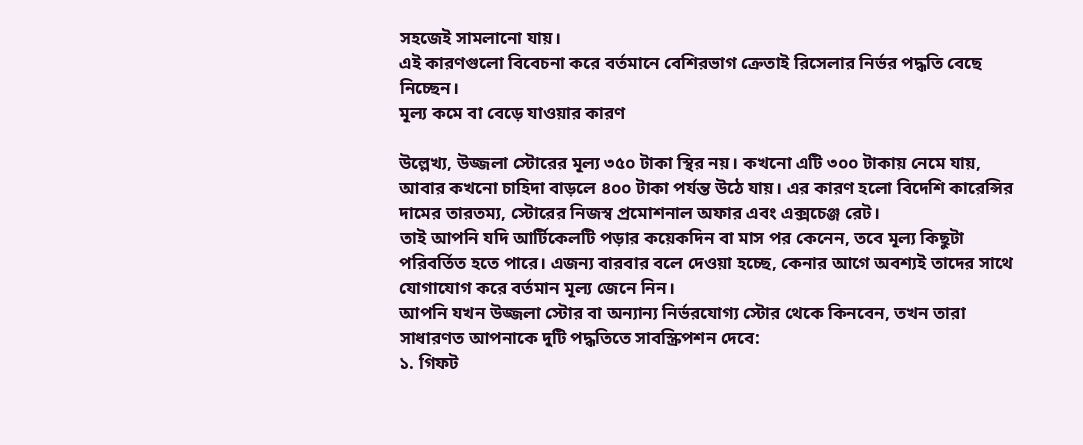সহজেই সামলানো যায়।
এই কারণগুলো বিবেচনা করে বর্তমানে বেশিরভাগ ক্রেতাই রিসেলার নির্ভর পদ্ধতি বেছে নিচ্ছেন।
মূল্য কমে বা বেড়ে যাওয়ার কারণ

উল্লেখ্য, উজ্জলা স্টোরের মূল্য ৩৫০ টাকা স্থির নয়। কখনো এটি ৩০০ টাকায় নেমে যায়, আবার কখনো চাহিদা বাড়লে ৪০০ টাকা পর্যন্ত উঠে যায়। এর কারণ হলো বিদেশি কারেন্সির দামের তারতম্য, স্টোরের নিজস্ব প্রমোশনাল অফার এবং এক্সচেঞ্জ রেট।
তাই আপনি যদি আর্টিকেলটি পড়ার কয়েকদিন বা মাস পর কেনেন, তবে মূল্য কিছুটা পরিবর্তিত হতে পারে। এজন্য বারবার বলে দেওয়া হচ্ছে, কেনার আগে অবশ্যই তাদের সাথে যোগাযোগ করে বর্তমান মূল্য জেনে নিন।
আপনি যখন উজ্জলা স্টোর বা অন্যান্য নির্ভরযোগ্য স্টোর থেকে কিনবেন, তখন তারা সাধারণত আপনাকে দুটি পদ্ধতিতে সাবস্ক্রিপশন দেবে:
১. গিফট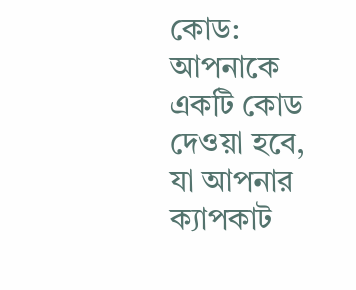কোড: আপনাকে একটি কোড দেওয়া হবে, যা আপনার ক্যাপকাট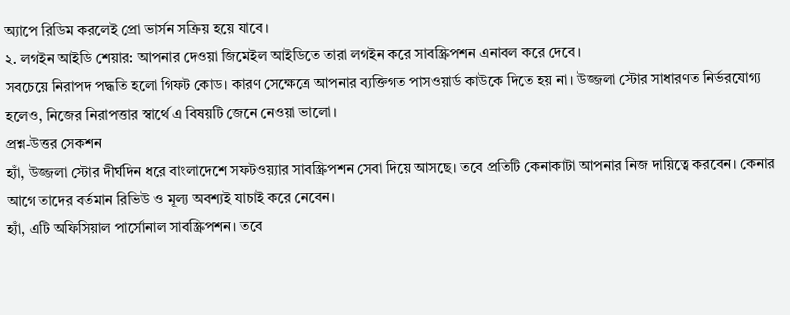অ্যাপে রিডিম করলেই প্রো ভার্সন সক্রিয় হয়ে যাবে।
২. লগইন আইডি শেয়ার: আপনার দেওয়া জিমেইল আইডিতে তারা লগইন করে সাবস্ক্রিপশন এনাবল করে দেবে।
সবচেয়ে নিরাপদ পদ্ধতি হলো গিফট কোড। কারণ সেক্ষেত্রে আপনার ব্যক্তিগত পাসওয়ার্ড কাউকে দিতে হয় না। উজ্জলা স্টোর সাধারণত নির্ভরযোগ্য হলেও, নিজের নিরাপত্তার স্বার্থে এ বিষয়টি জেনে নেওয়া ভালো।
প্রশ্ন-উত্তর সেকশন
হ্যাঁ, উজ্জলা স্টোর দীর্ঘদিন ধরে বাংলাদেশে সফটওয়্যার সাবস্ক্রিপশন সেবা দিয়ে আসছে। তবে প্রতিটি কেনাকাটা আপনার নিজ দায়িত্বে করবেন। কেনার আগে তাদের বর্তমান রিভিউ ও মূল্য অবশ্যই যাচাই করে নেবেন।
হ্যাঁ, এটি অফিসিয়াল পার্সোনাল সাবস্ক্রিপশন। তবে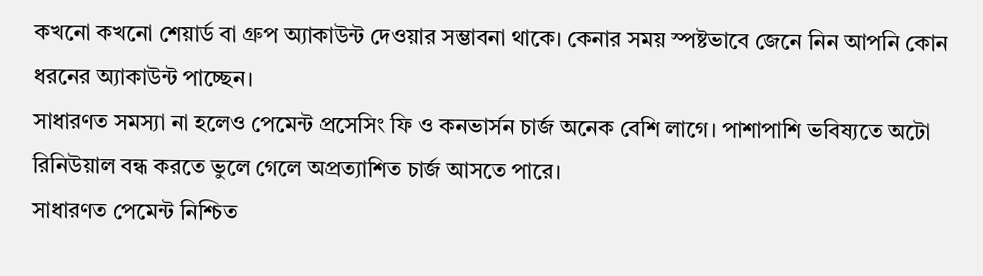কখনো কখনো শেয়ার্ড বা গ্রুপ অ্যাকাউন্ট দেওয়ার সম্ভাবনা থাকে। কেনার সময় স্পষ্টভাবে জেনে নিন আপনি কোন ধরনের অ্যাকাউন্ট পাচ্ছেন।
সাধারণত সমস্যা না হলেও পেমেন্ট প্রসেসিং ফি ও কনভার্সন চার্জ অনেক বেশি লাগে। পাশাপাশি ভবিষ্যতে অটো রিনিউয়াল বন্ধ করতে ভুলে গেলে অপ্রত্যাশিত চার্জ আসতে পারে।
সাধারণত পেমেন্ট নিশ্চিত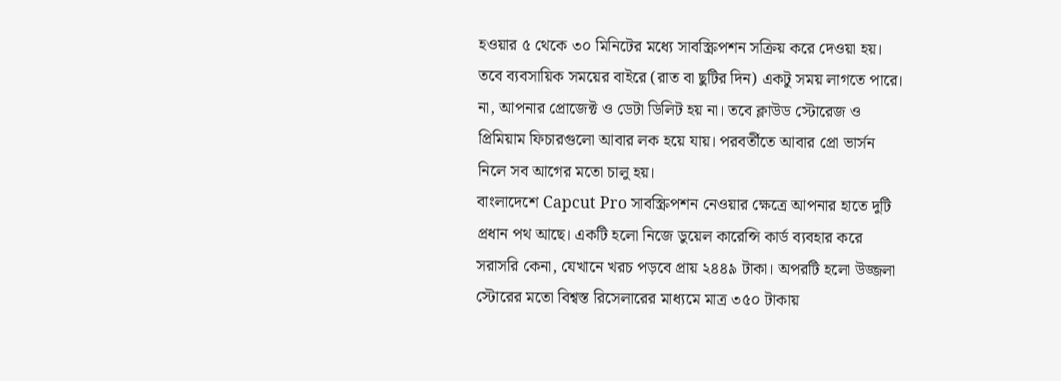হওয়ার ৫ থেকে ৩০ মিনিটের মধ্যে সাবস্ক্রিপশন সক্রিয় করে দেওয়া হয়। তবে ব্যবসায়িক সময়ের বাইরে (রাত বা ছুটির দিন) একটু সময় লাগতে পারে।
না, আপনার প্রোজেক্ট ও ডেটা ডিলিট হয় না। তবে ক্লাউড স্টোরেজ ও প্রিমিয়াম ফিচারগুলো আবার লক হয়ে যায়। পরবর্তীতে আবার প্রো ভার্সন নিলে সব আগের মতো চালু হয়।
বাংলাদেশে Capcut Pro সাবস্ক্রিপশন নেওয়ার ক্ষেত্রে আপনার হাতে দুটি প্রধান পথ আছে। একটি হলো নিজে ডুয়েল কারেন্সি কার্ড ব্যবহার করে সরাসরি কেনা, যেখানে খরচ পড়বে প্রায় ২৪৪৯ টাকা। অপরটি হলো উজ্জলা স্টোরের মতো বিশ্বস্ত রিসেলারের মাধ্যমে মাত্র ৩৫০ টাকায়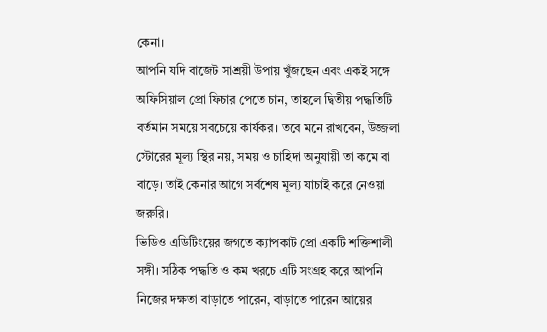কেনা।
আপনি যদি বাজেট সাশ্রয়ী উপায় খুঁজছেন এবং একই সঙ্গে অফিসিয়াল প্রো ফিচার পেতে চান, তাহলে দ্বিতীয় পদ্ধতিটি বর্তমান সময়ে সবচেয়ে কার্যকর। তবে মনে রাখবেন, উজ্জলা স্টোরের মূল্য স্থির নয়, সময় ও চাহিদা অনুযায়ী তা কমে বা বাড়ে। তাই কেনার আগে সর্বশেষ মূল্য যাচাই করে নেওয়া জরুরি।
ভিডিও এডিটিংয়ের জগতে ক্যাপকাট প্রো একটি শক্তিশালী সঙ্গী। সঠিক পদ্ধতি ও কম খরচে এটি সংগ্রহ করে আপনি নিজের দক্ষতা বাড়াতে পারেন, বাড়াতে পারেন আয়ের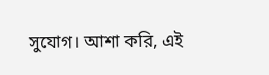সুযোগ। আশা করি, এই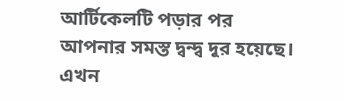আর্টিকেলটি পড়ার পর আপনার সমস্ত দ্বন্দ্ব দূর হয়েছে। এখন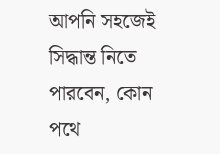আপনি সহজেই সিদ্ধান্ত নিতে পারবেন, কোন পথে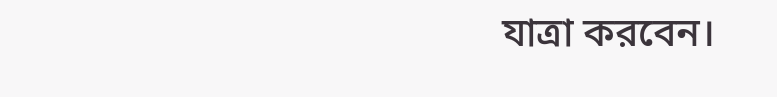যাত্রা করবেন।